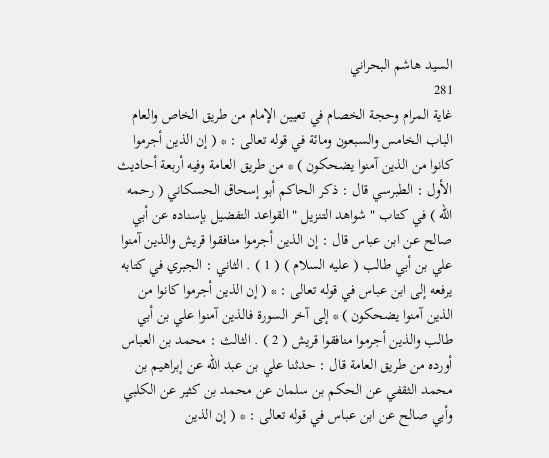السيد هاشم البحراني
281
غاية المرام وحجة الخصام في تعيين الإمام من طريق الخاص والعام
الباب الخامس والسبعون ومائة في قوله تعالى : * ( إن الذين أجرموا كانوا من الذين آمنوا يضحكون ) * من طريق العامة وفيه أربعة أحاديث الأول : الطبرسي قال : ذكر الحاكم أبو إسحاق الحسكاني ( رحمه الله ) في كتاب " شواهد التنزيل " القواعد التفضيل بإسناده عن أبي صالح عن ابن عباس قال : إن الذين أجرموا منافقوا قريش والذين آمنوا علي بن أبي طالب ( عليه السلام ) ( 1 ) . الثاني : الجبري في كتابه يرفعه إلى ابن عباس في قوله تعالى : * ( إن الذين أجرموا كانوا من الذين آمنوا يضحكون ) * إلى آخر السورة فالذين آمنوا علي بن أبي طالب والذين أجرموا منافقوا قريش ( 2 ) . الثالث : محمد بن العباس أورده من طريق العامة قال : حدثنا علي بن عبد الله عن إبراهيم بن محمد الثقفي عن الحكم بن سلمان عن محمد بن كثير عن الكلبي وأبي صالح عن ابن عباس في قوله تعالى : * ( إن الذين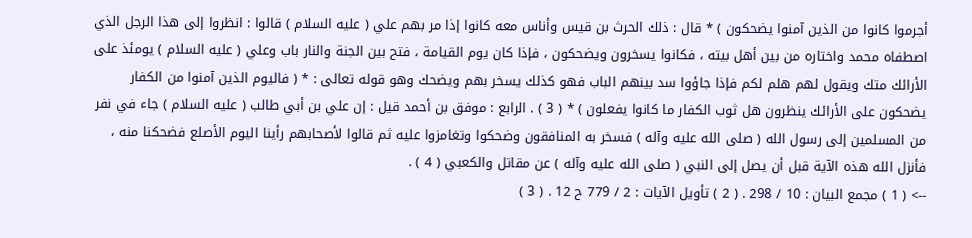أجرموا كانوا من الذين آمنوا يضحكون ) * قال : ذلك الحرث بن قيس وأناس معه كانوا إذا مر بهم علي ( عليه السلام ) قالوا : انظروا إلى هذا الرجل الذي اصطفاه محمد واختاره من بين أهل بيته ، فكانوا يسخرون ويضحكون ، فإذا كان يوم القيامة ، فتح بين الجنة والنار باب وعلي ( عليه السلام ) يومئذ على الأرائك متك ويقول لهم هلم لكم فإذا جاؤوا سد بينهم الباب فهو كذلك يسخر بهم ويضحك وهو قوله تعالى : * ( فاليوم الذين آمنوا من الكفار يضحكون على الأرائك ينظرون هل ثوب الكفار ما كانوا يفعلون ) * ( 3 ) . الرابع : موفق بن أحمد قيل : إن علي بن أبي طالب ( عليه السلام ) جاء في نفر من المسلمين إلى رسول الله ( صلى الله عليه وآله ) فسخر به المنافقون وضحكوا وتغامزوا عليه ثم قالوا لأصحابهم رأينا اليوم الأصلع فضحكنا منه ، فأنزل الله هذه الآية قبل أن يصل إلى النبي ( صلى الله عليه وآله ) عن مقاتل والكعبي ( 4 ) .
--> ( 1 ) مجمع البيان : 10 / 298 . ( 2 ) تأويل الآيات : 2 / 779 ح 12 . ( 3 )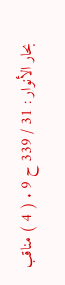بحار الأنوار : 31 / 339 ح 9 . ( 4 ) مناقب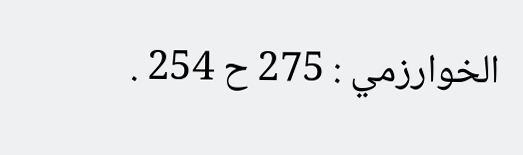الخوارزمي : 275 ح 254 .